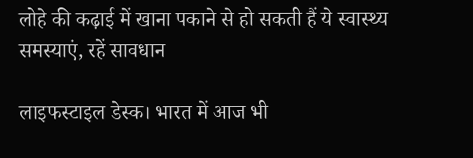लोहे की कढ़ाई में खाना पकाने से हो सकती हैं ये स्वास्थ्य समस्याएं, रहें सावधान

लाइफस्टाइल डेस्क। भारत में आज भी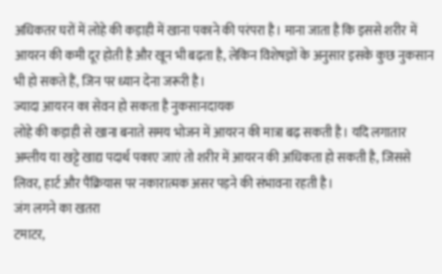अधिकतर घरों में लोहे की कड़ाही में खाना पकाने की परंपरा है। माना जाता है कि इससे शरीर में आयरन की कमी दूर होती है और खून भी बढ़ता है, लेकिन विशेषज्ञों के अनुसार इसके कुछ नुकसान भी हो सकते हैं, जिन पर ध्यान देना जरूरी है।
ज्यादा आयरन का सेवन हो सकता है नुकसानदायक
लोहे की कड़ाही से खाना बनाते समय भोजन में आयरन की मात्रा बढ़ सकती है। यदि लगातार अम्लीय या खट्टे खाद्य पदार्थ पकाए जाएं तो शरीर में आयरन की अधिकता हो सकती है, जिससे लिवर, हार्ट और पैंक्रियास पर नकारात्मक असर पड़ने की संभावना रहती है।
जंग लगने का खतरा
टमाटर,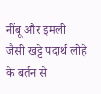नींबू और इमली जैसी खट्टे पदार्थ लोहे के बर्तन से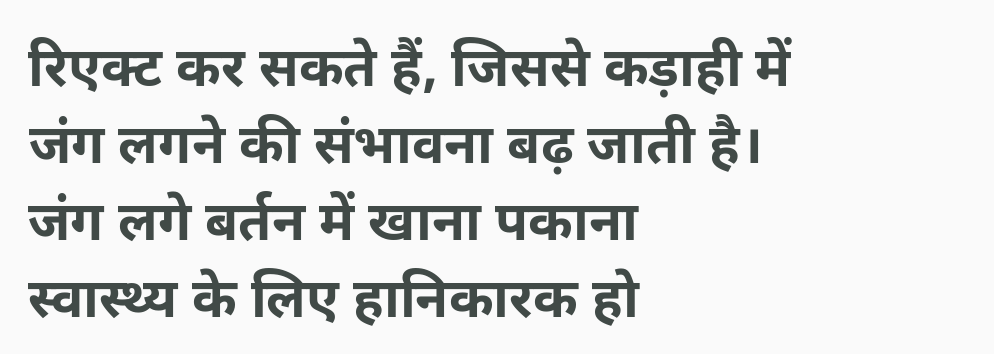रिएक्ट कर सकते हैं, जिससे कड़ाही में जंग लगने की संभावना बढ़ जाती है। जंग लगे बर्तन में खाना पकाना स्वास्थ्य के लिए हानिकारक हो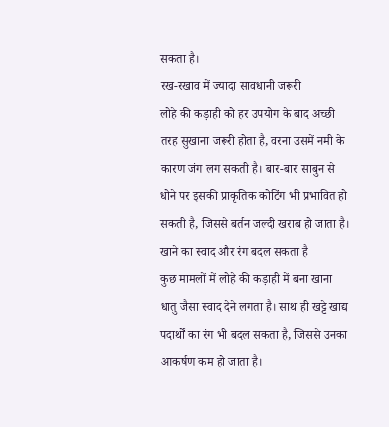सकता है।
रख-रखाव में ज्यादा सावधानी जरूरी
लोहे की कड़ाही को हर उपयोग के बाद अच्छी तरह सुखाना जरूरी होता है, वरना उसमें नमी के कारण जंग लग सकती है। बार-बार साबुन से धोने पर इसकी प्राकृतिक कोटिंग भी प्रभावित हो सकती है, जिससे बर्तन जल्दी खराब हो जाता है।
खाने का स्वाद और रंग बदल सकता है
कुछ मामलों में लोहे की कड़ाही में बना खाना धातु जैसा स्वाद देने लगता है। साथ ही खट्टे खाद्य पदार्थों का रंग भी बदल सकता है, जिससे उनका आकर्षण कम हो जाता है।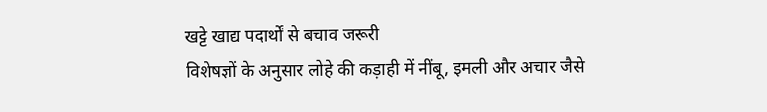खट्टे खाद्य पदार्थों से बचाव जरूरी
विशेषज्ञों के अनुसार लोहे की कड़ाही में नींबू, इमली और अचार जैसे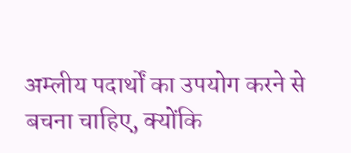अम्लीय पदार्थों का उपयोग करने से बचना चाहिए, क्योंकि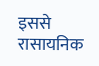इससे रासायनिक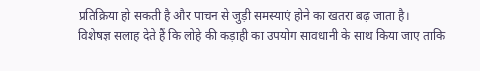प्रतिक्रिया हो सकती है और पाचन से जुड़ी समस्याएं होने का खतरा बढ़ जाता है।
विशेषज्ञ सलाह देते हैं कि लोहे की कड़ाही का उपयोग सावधानी के साथ किया जाए ताकि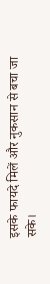इसके फायदे मिलें और नुकसान से बचा जा सके।